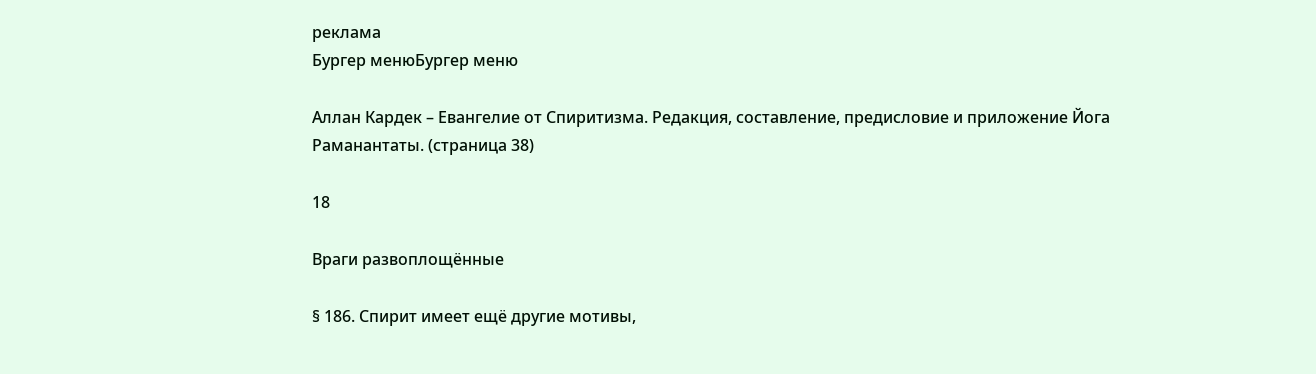реклама
Бургер менюБургер меню

Аллан Кардек – Евангелие от Спиритизма. Редакция, составление, предисловие и приложение Йога Раманантаты. (страница 38)

18

Враги развоплощённые

§ 186. Спирит имеет ещё другие мотивы,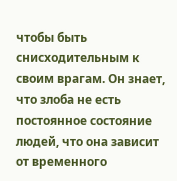чтобы быть снисходительным к своим врагам. Он знает, что злоба не есть постоянное состояние людей, что она зависит от временного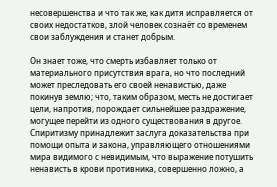несовершенства и что так же, как дитя исправляется от своих недостатков, злой человек сознаёт со временем свои заблуждения и станет добрым.

Он знает тоже, что смерть избавляет только от материального присутствия врага, но что последний может преследовать его своей ненавистью, даже покинув землю; что, таким образом, месть не достигает цели, напротив, порождает сильнейшее раздражение, могущее перейти из одного существования в другое. Спиритизму принадлежит заслуга доказательства при помощи опыта и закона, управляющего отношениями мира видимого с невидимым, что выражение потушить ненависть в крови противника, совершенно ложно, а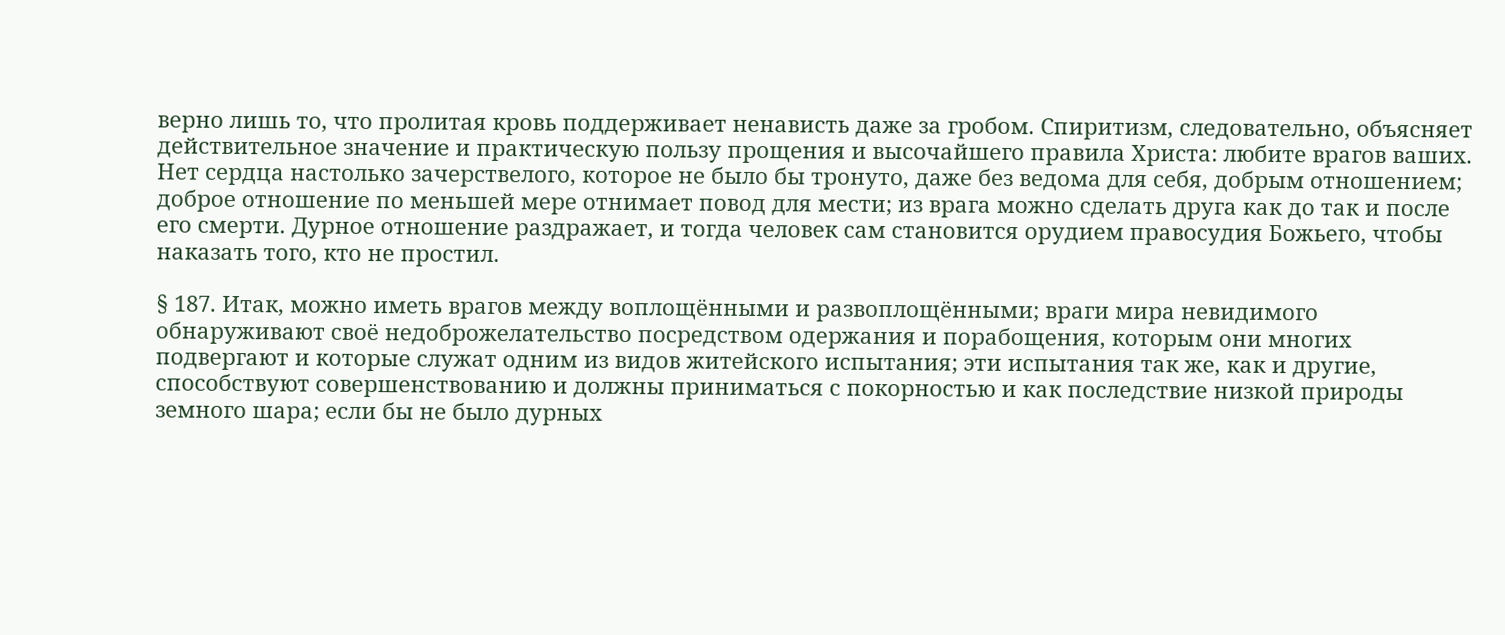верно лишь то, что пролитая кровь поддерживает ненависть даже за гробом. Спиритизм, следовательно, объясняет действительное значение и практическую пользу прощения и высочайшего правила Христа: любите врагов ваших. Нет сердца настолько зачерствелого, которое не было бы тронуто, даже без ведома для себя, добрым отношением; доброе отношение по меньшей мере отнимает повод для мести; из врага можно сделать друга как до так и после его смерти. Дурное отношение раздражает, и тогда человек сам становится орудием правосудия Божьего, чтобы наказать того, кто не простил.

§ 187. Итак, можно иметь врагов между воплощёнными и развоплощёнными; враги мира невидимого обнаруживают своё недоброжелательство посредством одержания и порабощения, которым они многих подвергают и которые служат одним из видов житейского испытания; эти испытания так же, как и другие, способствуют совершенствованию и должны приниматься с покорностью и как последствие низкой природы земного шара; если бы не было дурных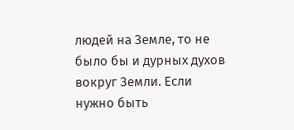людей на Земле, то не было бы и дурных духов вокруг Земли. Если нужно быть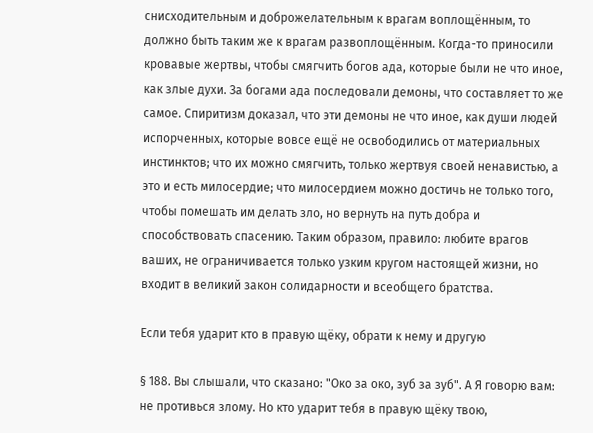снисходительным и доброжелательным к врагам воплощённым, то должно быть таким же к врагам развоплощённым. Когда-то приносили кровавые жертвы, чтобы смягчить богов ада, которые были не что иное, как злые духи. За богами ада последовали демоны, что составляет то же самое. Спиритизм доказал, что эти демоны не что иное, как души людей испорченных, которые вовсе ещё не освободились от материальных инстинктов; что их можно смягчить, только жертвуя своей ненавистью, а это и есть милосердие; что милосердием можно достичь не только того, чтобы помешать им делать зло, но вернуть на путь добра и способствовать спасению. Таким образом, правило: любите врагов ваших, не ограничивается только узким кругом настоящей жизни, но входит в великий закон солидарности и всеобщего братства.

Если тебя ударит кто в правую щёку, обрати к нему и другую

§ 188. Вы слышали, что сказано: "Око за око, зуб за зуб". А Я говорю вам: не противься злому. Но кто ударит тебя в правую щёку твою,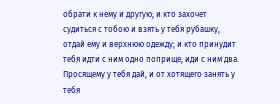обрати к нему и другую; и кто захочет судиться с тобою и взять у тебя рубашку, отдай ему и верхнюю одежду; и кто принудит тебя идти с ним одно поприще, иди с ним два. Просящему у тебя дай, и от хотящего занять у тебя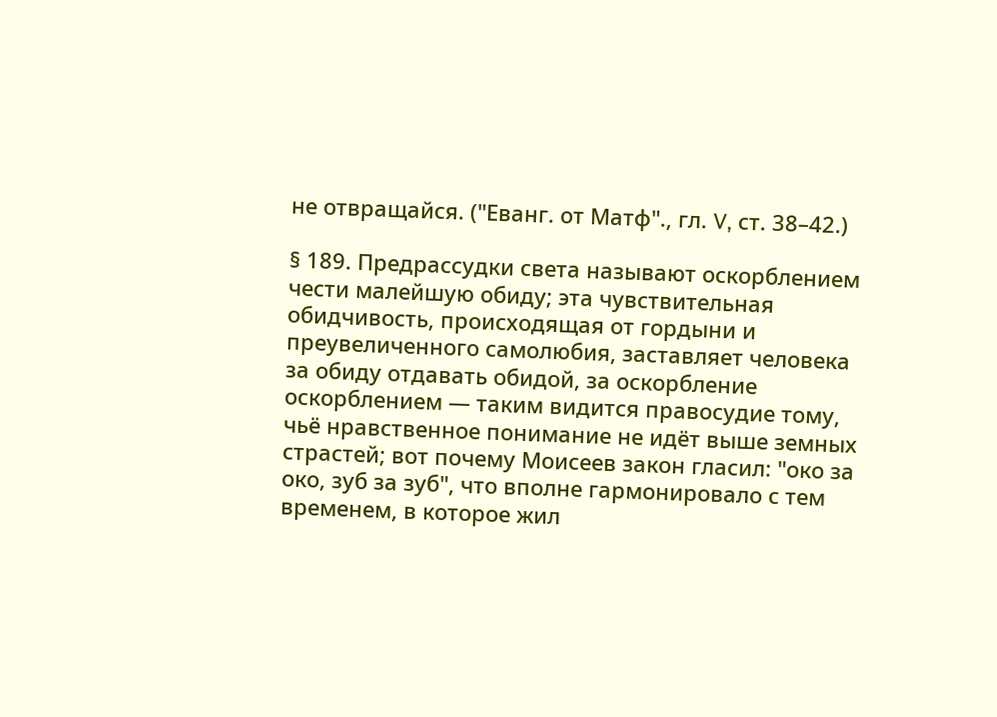не отвращайся. ("Еванг. от Матф"., гл. V, ст. 38–42.)

§ 189. Предрассудки света называют оскорблением чести малейшую обиду; эта чувствительная обидчивость, происходящая от гордыни и преувеличенного самолюбия, заставляет человека за обиду отдавать обидой, за оскорбление оскорблением — таким видится правосудие тому, чьё нравственное понимание не идёт выше земных страстей; вот почему Моисеев закон гласил: "око за око, зуб за зуб", что вполне гармонировало с тем временем, в которое жил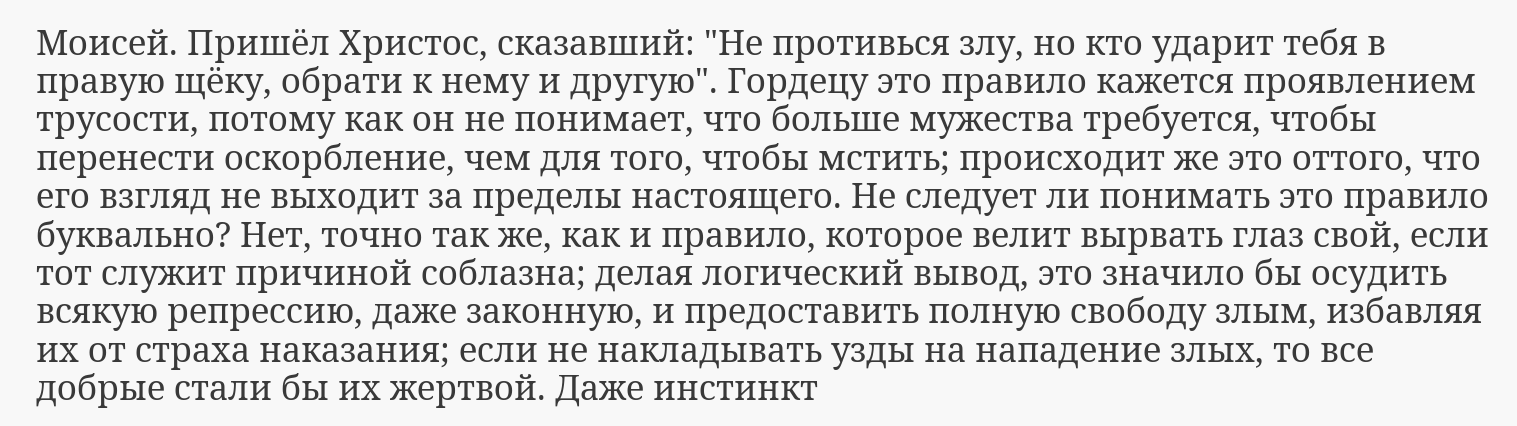Моисей. Пришёл Христос, сказавший: "Не противься злу, но кто ударит тебя в правую щёку, обрати к нему и другую". Гордецу это правило кажется проявлением трусости, потому как он не понимает, что больше мужества требуется, чтобы перенести оскорбление, чем для того, чтобы мстить; происходит же это оттого, что его взгляд не выходит за пределы настоящего. Не следует ли понимать это правило буквально? Нет, точно так же, как и правило, которое велит вырвать глаз свой, если тот служит причиной соблазна; делая логический вывод, это значило бы осудить всякую репрессию, даже законную, и предоставить полную свободу злым, избавляя их от страха наказания; если не накладывать узды на нападение злых, то все добрые стали бы их жертвой. Даже инстинкт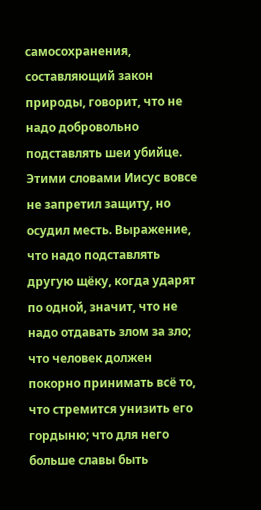самосохранения, составляющий закон природы, говорит, что не надо добровольно подставлять шеи убийце. Этими словами Иисус вовсе не запретил защиту, но осудил месть. Выражение, что надо подставлять другую щёку, когда ударят по одной, значит, что не надо отдавать злом за зло; что человек должен покорно принимать всё то, что стремится унизить его гордыню; что для него больше славы быть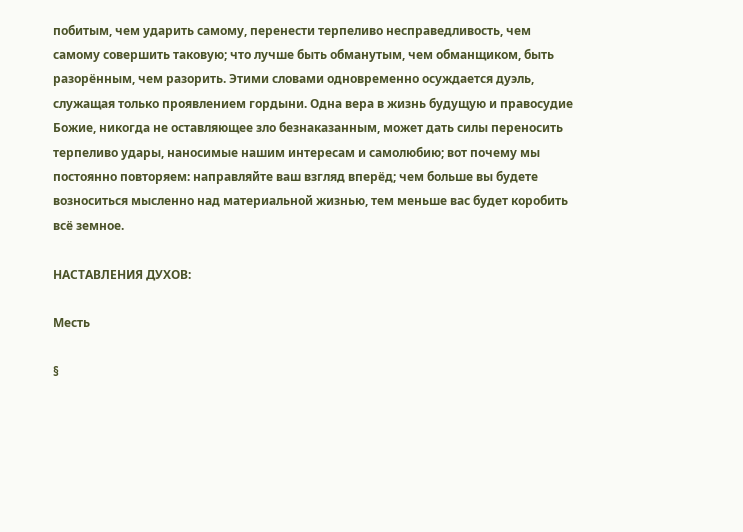побитым, чем ударить самому, перенести терпеливо несправедливость, чем самому совершить таковую; что лучше быть обманутым, чем обманщиком, быть разорённым, чем разорить. Этими словами одновременно осуждается дуэль, служащая только проявлением гордыни. Одна вера в жизнь будущую и правосудие Божие, никогда не оставляющее зло безнаказанным, может дать силы переносить терпеливо удары, наносимые нашим интересам и самолюбию; вот почему мы постоянно повторяем: направляйте ваш взгляд вперёд; чем больше вы будете возноситься мысленно над материальной жизнью, тем меньше вас будет коробить всё земное.

НАСТАВЛЕНИЯ ДУХОВ:

Месть

§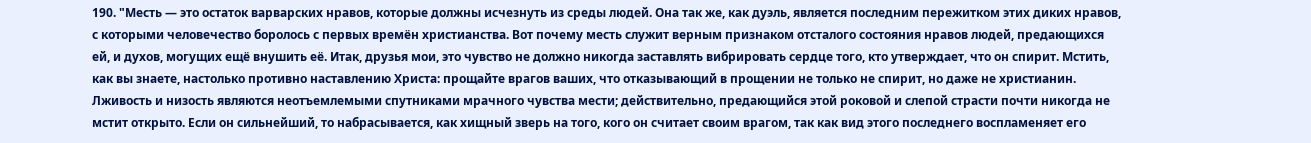190. "Месть — это остаток варварских нравов, которые должны исчезнуть из среды людей. Она так же, как дуэль, является последним пережитком этих диких нравов, с которыми человечество боролось с первых времён христианства. Вот почему месть служит верным признаком отсталого состояния нравов людей, предающихся ей, и духов, могущих ещё внушить её. Итак, друзья мои, это чувство не должно никогда заставлять вибрировать сердце того, кто утверждает, что он спирит. Мстить, как вы знаете, настолько противно наставлению Христа: прощайте врагов ваших, что отказывающий в прощении не только не спирит, но даже не христианин. Лживость и низость являются неотъемлемыми спутниками мрачного чувства мести; действительно, предающийся этой роковой и слепой страсти почти никогда не мстит открыто. Если он сильнейший, то набрасывается, как хищный зверь на того, кого он считает своим врагом, так как вид этого последнего воспламеняет его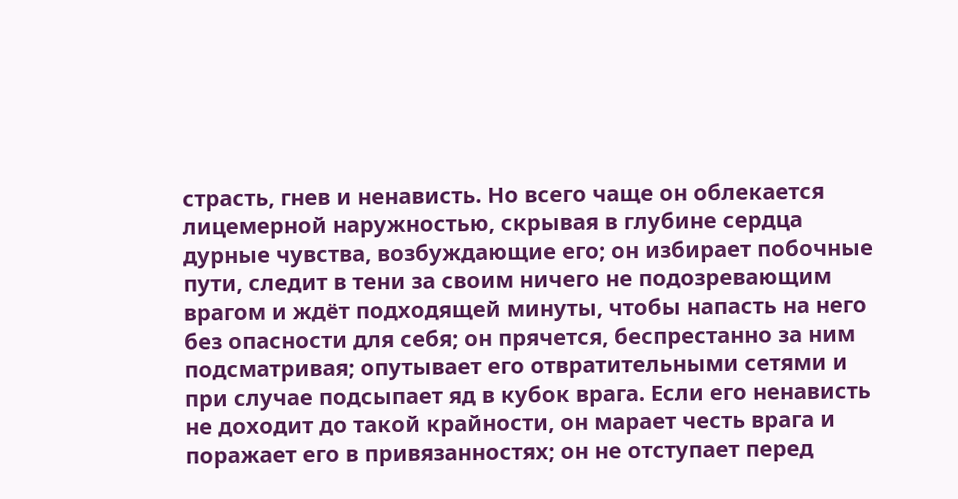страсть, гнев и ненависть. Но всего чаще он облекается лицемерной наружностью, скрывая в глубине сердца дурные чувства, возбуждающие его; он избирает побочные пути, следит в тени за своим ничего не подозревающим врагом и ждёт подходящей минуты, чтобы напасть на него без опасности для себя; он прячется, беспрестанно за ним подсматривая; опутывает его отвратительными сетями и при случае подсыпает яд в кубок врага. Если его ненависть не доходит до такой крайности, он марает честь врага и поражает его в привязанностях; он не отступает перед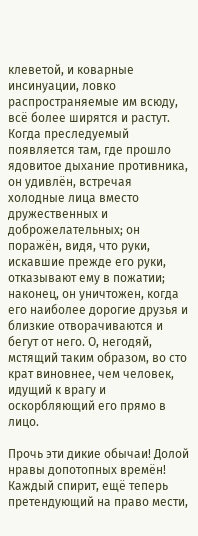клеветой, и коварные инсинуации, ловко распространяемые им всюду, всё более ширятся и растут. Когда преследуемый появляется там, где прошло ядовитое дыхание противника, он удивлён, встречая холодные лица вместо дружественных и доброжелательных; он поражён, видя, что руки, искавшие прежде его руки, отказывают ему в пожатии; наконец, он уничтожен, когда его наиболее дорогие друзья и близкие отворачиваются и бегут от него. О, негодяй, мстящий таким образом, во сто крат виновнее, чем человек, идущий к врагу и оскорбляющий его прямо в лицо.

Прочь эти дикие обычаи! Долой нравы допотопных времён! Каждый спирит, ещё теперь претендующий на право мести,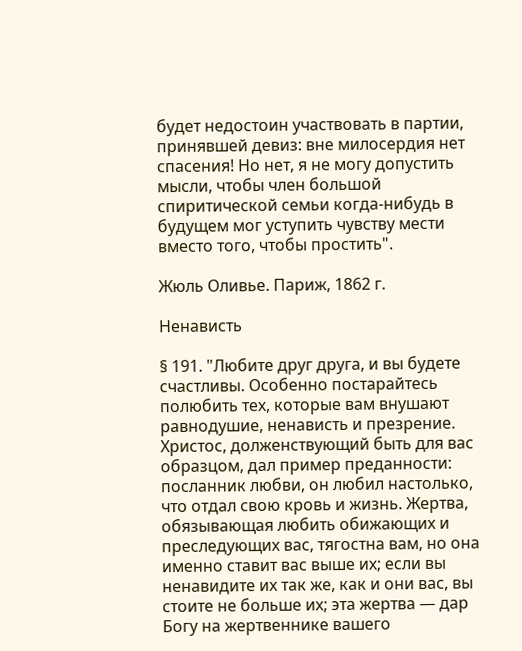будет недостоин участвовать в партии, принявшей девиз: вне милосердия нет спасения! Но нет, я не могу допустить мысли, чтобы член большой спиритической семьи когда-нибудь в будущем мог уступить чувству мести вместо того, чтобы простить".

Жюль Оливье. Париж, 1862 г.

Ненависть

§ 191. "Любите друг друга, и вы будете счастливы. Особенно постарайтесь полюбить тех, которые вам внушают равнодушие, ненависть и презрение. Христос, долженствующий быть для вас образцом, дал пример преданности: посланник любви, он любил настолько, что отдал свою кровь и жизнь. Жертва, обязывающая любить обижающих и преследующих вас, тягостна вам, но она именно ставит вас выше их; если вы ненавидите их так же, как и они вас, вы стоите не больше их; эта жертва — дар Богу на жертвеннике вашего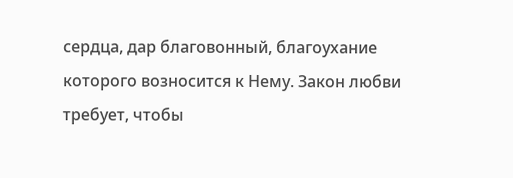сердца, дар благовонный, благоухание которого возносится к Нему. Закон любви требует, чтобы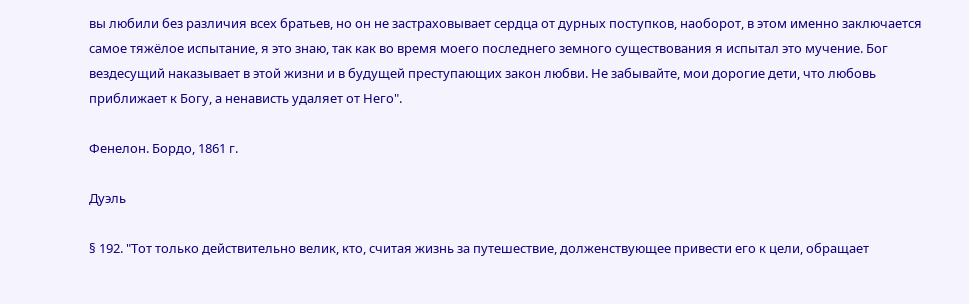вы любили без различия всех братьев, но он не застраховывает сердца от дурных поступков, наоборот, в этом именно заключается самое тяжёлое испытание, я это знаю, так как во время моего последнего земного существования я испытал это мучение. Бог вездесущий наказывает в этой жизни и в будущей преступающих закон любви. Не забывайте, мои дорогие дети, что любовь приближает к Богу, а ненависть удаляет от Него".

Фенелон. Бордо, 1861 г.

Дуэль

§ 192. "Тот только действительно велик, кто, считая жизнь за путешествие, долженствующее привести его к цели, обращает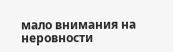мало внимания на неровности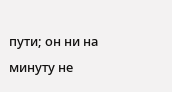пути; он ни на минуту не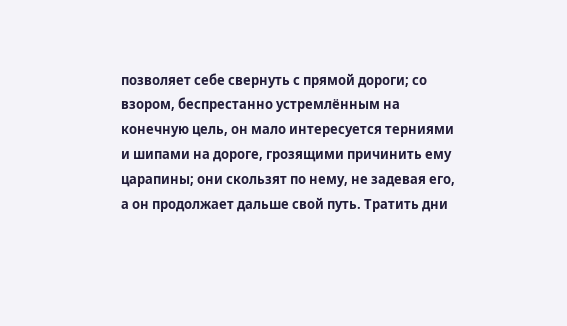позволяет себе свернуть с прямой дороги; со взором, беспрестанно устремлённым на конечную цель, он мало интересуется терниями и шипами на дороге, грозящими причинить ему царапины; они скользят по нему, не задевая его, а он продолжает дальше свой путь. Тратить дни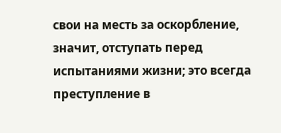свои на месть за оскорбление, значит, отступать перед испытаниями жизни; это всегда преступление в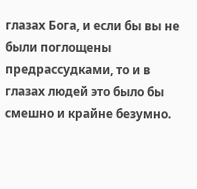глазах Бога, и если бы вы не были поглощены предрассудками, то и в глазах людей это было бы смешно и крайне безумно.